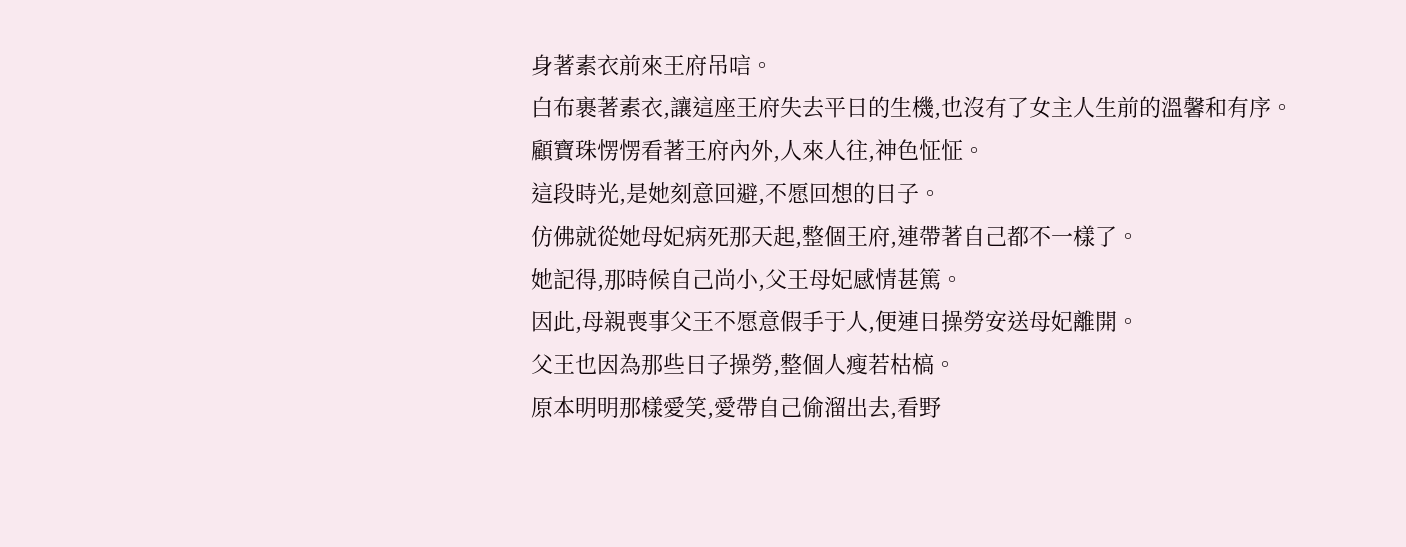身著素衣前來王府吊唁。
白布裹著素衣,讓這座王府失去平日的生機,也沒有了女主人生前的溫馨和有序。
顧寶珠愣愣看著王府內外,人來人往,神色怔怔。
這段時光,是她刻意回避,不愿回想的日子。
仿佛就從她母妃病死那天起,整個王府,連帶著自己都不一樣了。
她記得,那時候自己尚小,父王母妃感情甚篤。
因此,母親喪事父王不愿意假手于人,便連日操勞安送母妃離開。
父王也因為那些日子操勞,整個人瘦若枯槁。
原本明明那樣愛笑,愛帶自己偷溜出去,看野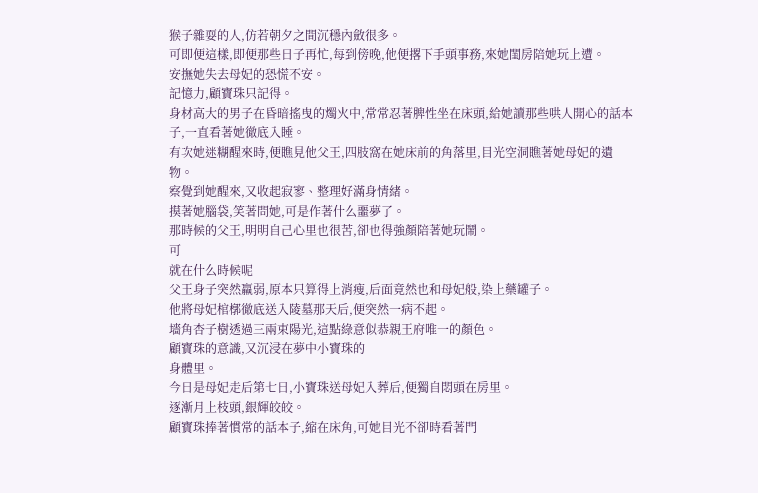猴子雜耍的人,仿若朝夕之間沉穩內斂很多。
可即便這樣,即便那些日子再忙,每到傍晚,他便撂下手頭事務,來她閨房陪她玩上遭。
安撫她失去母妃的恐慌不安。
記憶力,顧寶珠只記得。
身材高大的男子在昏暗搖曳的燭火中,常常忍著脾性坐在床頭,給她讀那些哄人開心的話本子,一直看著她徹底入睡。
有次她迷糊醒來時,便瞧見他父王,四肢窩在她床前的角落里,目光空洞瞧著她母妃的遺物。
察覺到她醒來,又收起寂寥、整理好滿身情緒。
摸著她腦袋,笑著問她,可是作著什么噩夢了。
那時候的父王,明明自己心里也很苦,卻也得強顏陪著她玩鬧。
可
就在什么時候呢
父王身子突然羸弱,原本只算得上消瘦,后面竟然也和母妃般,染上藥罐子。
他將母妃棺槨徹底送入陵墓那天后,便突然一病不起。
墻角杏子樹透過三兩束陽光,這點綠意似恭親王府唯一的顏色。
顧寶珠的意識,又沉浸在夢中小寶珠的
身體里。
今日是母妃走后第七日,小寶珠送母妃入葬后,便獨自悶頭在房里。
逐漸月上枝頭,銀輝皎皎。
顧寶珠捧著慣常的話本子,縮在床角,可她目光不卻時看著門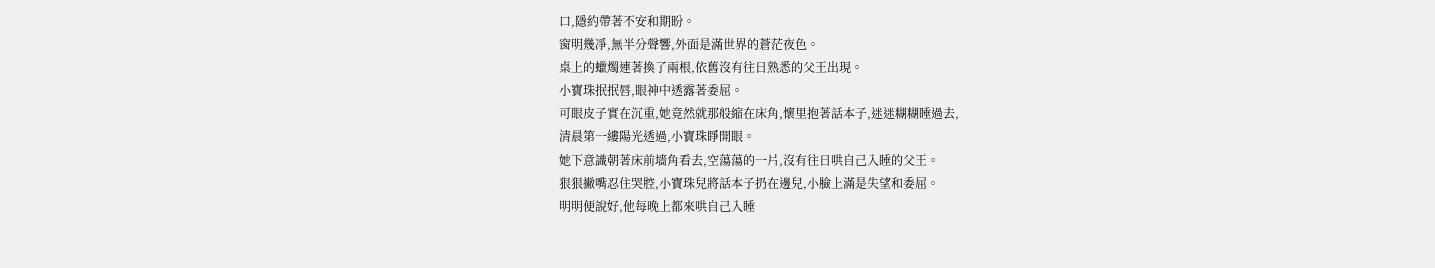口,隱約帶著不安和期盼。
窗明幾凈,無半分聲響,外面是滿世界的蒼茫夜色。
桌上的蠟燭連著換了兩根,依舊沒有往日熟悉的父王出現。
小寶珠抿抿唇,眼神中透露著委屈。
可眼皮子實在沉重,她竟然就那般縮在床角,懷里抱著話本子,迷迷糊糊睡過去,
清晨第一縷陽光透過,小寶珠睜開眼。
她下意識朝著床前墻角看去,空蕩蕩的一片,沒有往日哄自己入睡的父王。
狠狠撇嘴忍住哭腔,小寶珠兒將話本子扔在邊兒,小臉上滿是失望和委屈。
明明便說好,他每晚上都來哄自己入睡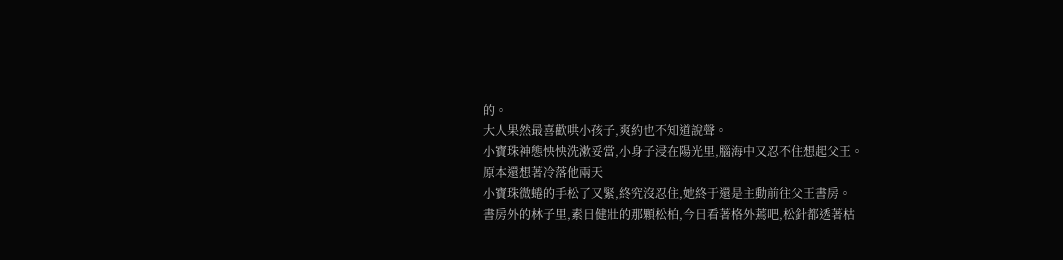的。
大人果然最喜歡哄小孩子,爽約也不知道說聲。
小寶珠神態怏怏洗漱妥當,小身子浸在陽光里,腦海中又忍不住想起父王。
原本還想著冷落他兩天
小寶珠微蜷的手松了又緊,終究沒忍住,她終于還是主動前往父王書房。
書房外的林子里,素日健壯的那顆松柏,今日看著格外蔫吧,松針都透著枯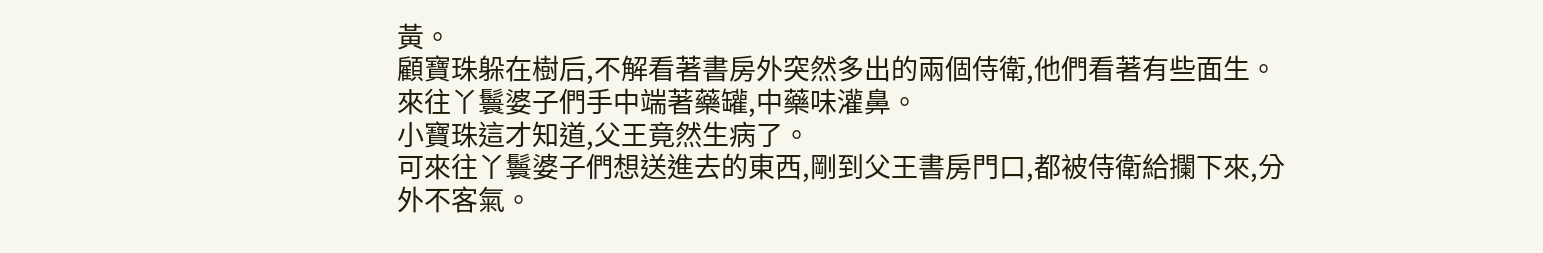黃。
顧寶珠躲在樹后,不解看著書房外突然多出的兩個侍衛,他們看著有些面生。
來往丫鬟婆子們手中端著藥罐,中藥味灌鼻。
小寶珠這才知道,父王竟然生病了。
可來往丫鬟婆子們想送進去的東西,剛到父王書房門口,都被侍衛給攔下來,分外不客氣。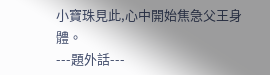小寶珠見此,心中開始焦急父王身體。
---題外話---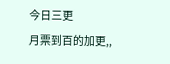今日三更
月票到百的加更,,